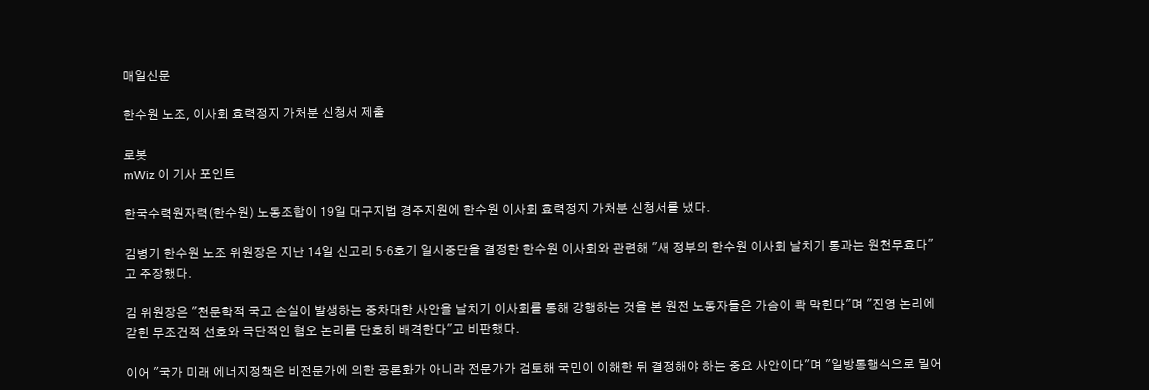매일신문

한수원 노조, 이사회 효력정지 가처분 신청서 제출

로봇
mWiz 이 기사 포인트

한국수력원자력(한수원) 노동조합이 19일 대구지법 경주지원에 한수원 이사회 효력정지 가처분 신청서를 냈다.

김병기 한수원 노조 위원장은 지난 14일 신고리 5·6호기 일시중단을 결정한 한수원 이사회와 관련해 "새 정부의 한수원 이사회 날치기 통과는 원천무효다"고 주장했다.

김 위원장은 "천문학적 국고 손실이 발생하는 중차대한 사안을 날치기 이사회를 통해 강행하는 것을 본 원전 노동자들은 가슴이 콱 막힌다"며 "진영 논리에 갇힌 무조건적 선호와 극단적인 혐오 논리를 단호히 배격한다"고 비판했다.

이어 "국가 미래 에너지정책은 비전문가에 의한 공론화가 아니라 전문가가 검토해 국민이 이해한 뒤 결정해야 하는 중요 사안이다"며 "일방통행식으로 밀어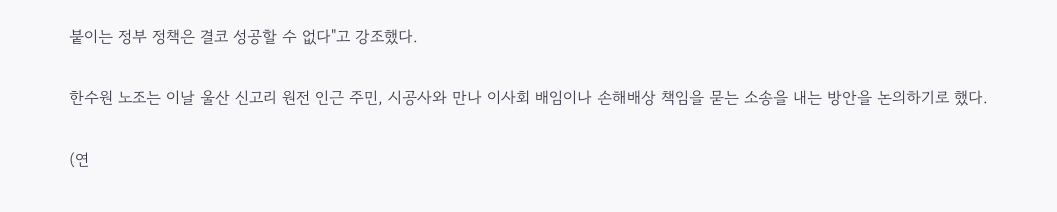붙이는 정부 정책은 결코 성공할 수 없다"고 강조했다.

한수원 노조는 이날 울산 신고리 원전 인근 주민, 시공사와 만나 이사회 배임이나 손해배상 책임을 묻는 소송을 내는 방안을 논의하기로 했다.

(연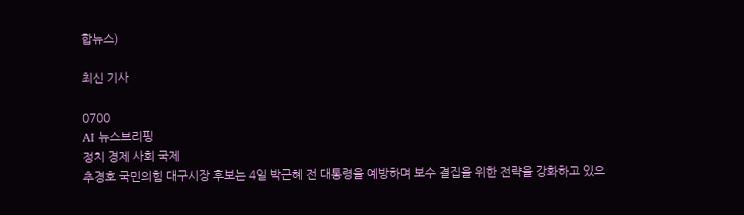합뉴스)

최신 기사

0700
AI 뉴스브리핑
정치 경제 사회 국제
추경호 국민의힘 대구시장 후보는 4일 박근혜 전 대통령을 예방하며 보수 결집을 위한 전략을 강화하고 있으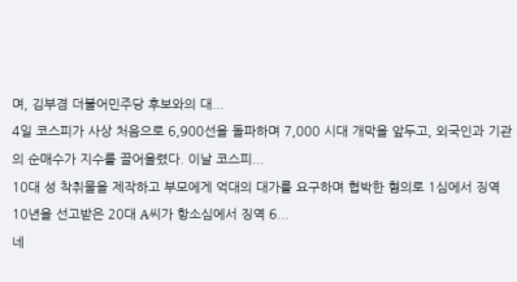며, 김부겸 더불어민주당 후보와의 대...
4일 코스피가 사상 처음으로 6,900선을 돌파하며 7,000 시대 개막을 앞두고, 외국인과 기관의 순매수가 지수를 끌어올렸다. 이날 코스피...
10대 성 착취물을 제작하고 부모에게 억대의 대가를 요구하며 협박한 혐의로 1심에서 징역 10년을 선고받은 20대 A씨가 항소심에서 징역 6...
네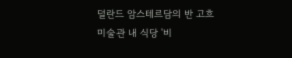덜란드 암스테르담의 반 고흐 미술관 내 식당 '비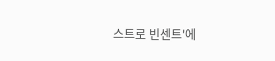스트로 빈센트'에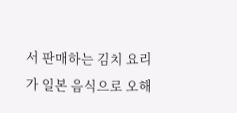서 판매하는 김치 요리가 일본 음식으로 오해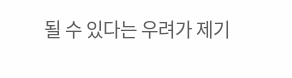될 수 있다는 우려가 제기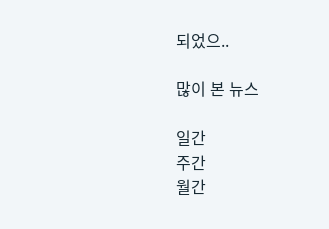되었으..

많이 본 뉴스

일간
주간
월간